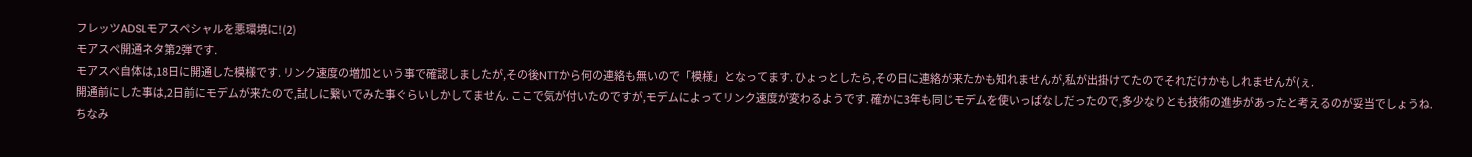フレッツADSLモアスペシャルを悪環境に!(2)
モアスペ開通ネタ第2弾です.
モアスペ自体は,18日に開通した模様です. リンク速度の増加という事で確認しましたが,その後NTTから何の連絡も無いので「模様」となってます. ひょっとしたら,その日に連絡が来たかも知れませんが,私が出掛けてたのでそれだけかもしれませんが(ぇ.
開通前にした事は,2日前にモデムが来たので,試しに繋いでみた事ぐらいしかしてません. ここで気が付いたのですが,モデムによってリンク速度が変わるようです. 確かに3年も同じモデムを使いっぱなしだったので,多少なりとも技術の進歩があったと考えるのが妥当でしょうね.
ちなみ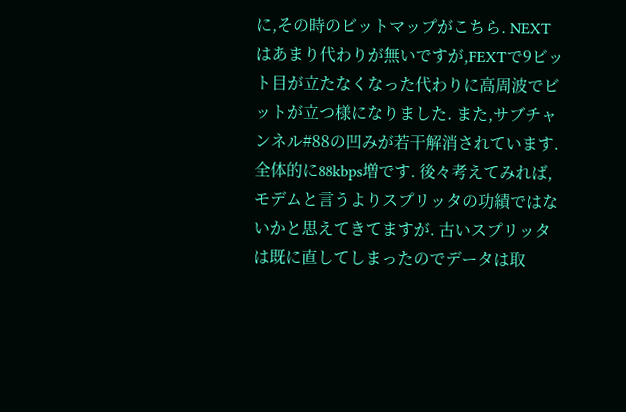に,その時のビットマップがこちら. NEXTはあまり代わりが無いですが,FEXTで9ビット目が立たなくなった代わりに高周波でビットが立つ様になりました. また,サブチャンネル#88の凹みが若干解消されています.全体的に88kbps増です. 後々考えてみれば,モデムと言うよりスプリッタの功績ではないかと思えてきてますが. 古いスプリッタは既に直してしまったのでデータは取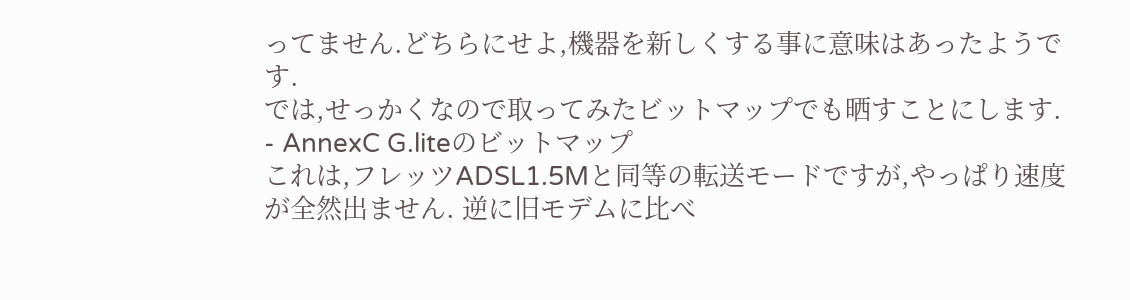ってません.どちらにせよ,機器を新しくする事に意味はあったようです.
では,せっかくなので取ってみたビットマップでも晒すことにします.
- AnnexC G.liteのビットマップ
これは,フレッツADSL1.5Mと同等の転送モードですが,やっぱり速度が全然出ません. 逆に旧モデムに比べ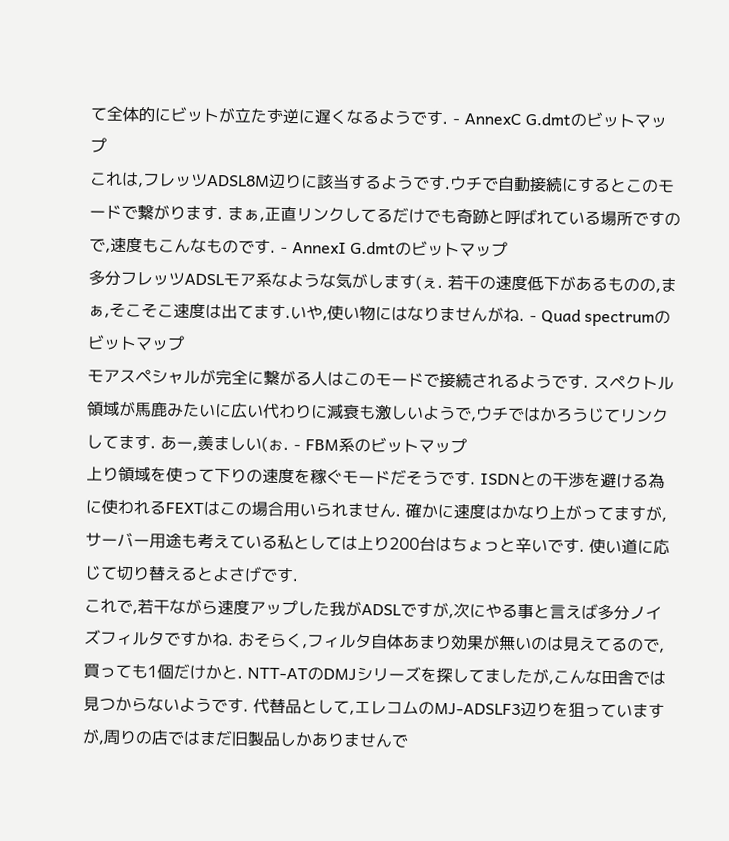て全体的にビットが立たず逆に遅くなるようです. - AnnexC G.dmtのビットマップ
これは,フレッツADSL8M辺りに該当するようです.ウチで自動接続にするとこのモードで繋がります. まぁ,正直リンクしてるだけでも奇跡と呼ばれている場所ですので,速度もこんなものです. - AnnexI G.dmtのビットマップ
多分フレッツADSLモア系なような気がします(ぇ. 若干の速度低下があるものの,まぁ,そこそこ速度は出てます.いや,使い物にはなりませんがね. - Quad spectrumのビットマップ
モアスペシャルが完全に繋がる人はこのモードで接続されるようです. スペクトル領域が馬鹿みたいに広い代わりに減衰も激しいようで,ウチではかろうじてリンクしてます. あー,羨ましい(ぉ. - FBM系のビットマップ
上り領域を使って下りの速度を稼ぐモードだそうです. ISDNとの干渉を避ける為に使われるFEXTはこの場合用いられません. 確かに速度はかなり上がってますが,サーバー用途も考えている私としては上り200台はちょっと辛いです. 使い道に応じて切り替えるとよさげです.
これで,若干ながら速度アップした我がADSLですが,次にやる事と言えば多分ノイズフィルタですかね. おそらく,フィルタ自体あまり効果が無いのは見えてるので,買っても1個だけかと. NTT-ATのDMJシリーズを探してましたが,こんな田舎では見つからないようです. 代替品として,エレコムのMJ-ADSLF3辺りを狙っていますが,周りの店ではまだ旧製品しかありませんで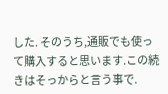した. そのうち,通販でも使って購入すると思います.この続きはそっからと言う事で.